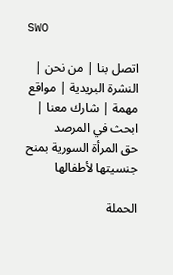SWO

اتصل بنا | من نحن | النشرة البريدية | مواقع مهمة | شارك معنا | ابحث في المرصد
حق المرأة السورية بمنح جنسيتها لأطفالها

الحملة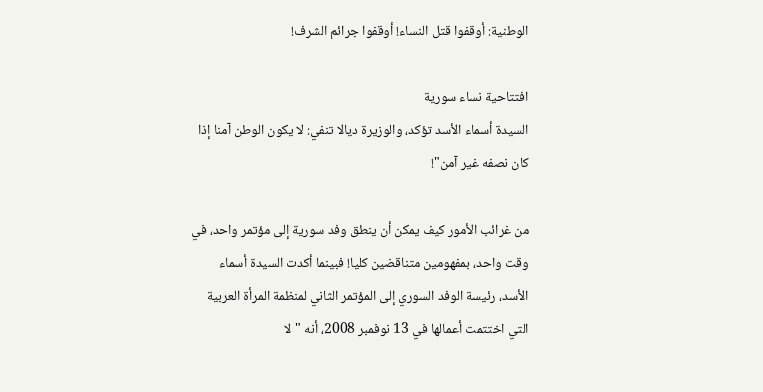الوطنية: أوقفوا قتل النساء! أوقفوا جرائم الشرف!

افتتاحية نساء سورية
السيدة أسماء الأسد تؤكد، والوزيرة ديالا تنفي: لا يكون الوطن آمنا إذا كان نصفه غير آمن"!

من غرائب الأمور كيف يمكن أن ينطق وفد سورية إلى مؤتمر واحد، في وقت واحد، بمفهومين متناقضين كليا! فبينما أكدت السيدة أسماء الأسد، رئيسة الوفد السوري إلى المؤتمر الثاني لمنظمة المرأة العربية التي اختتمت أعمالها في 13 نوفمبر 2008، أنه "لا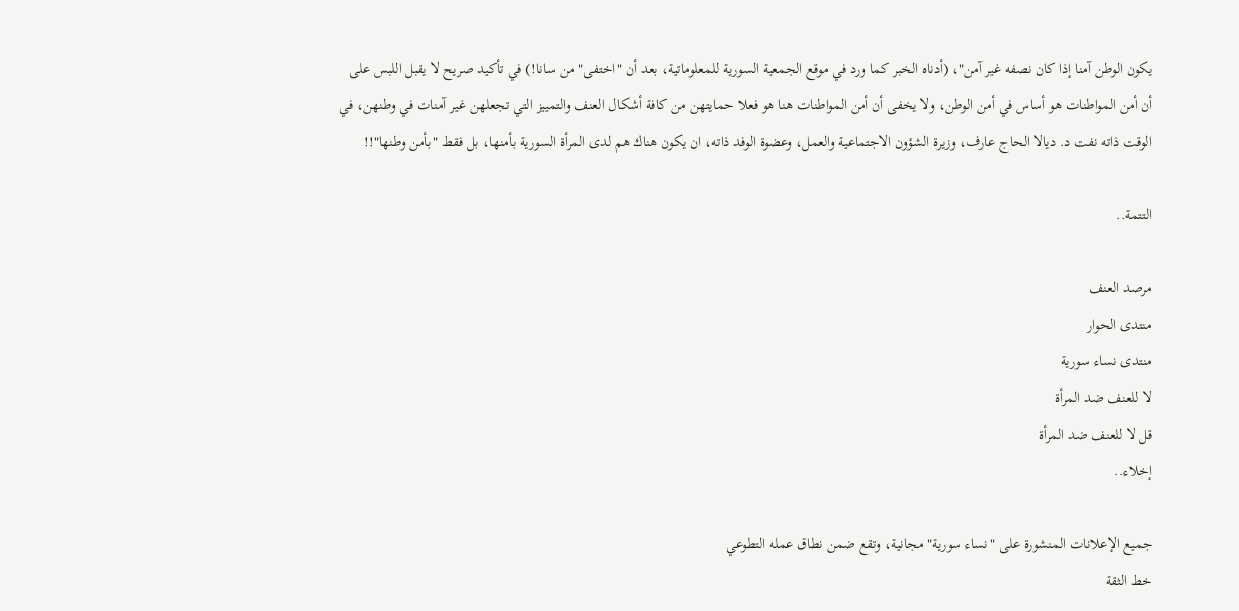يكون الوطن آمنا إذا كان نصفه غير آمن"، (أدناه الخبر كما ورد في موقع الجمعية السورية للمعلوماتية، بعد أن "اختفى" من سانا!) في تأكيد صريح لا يقبل اللبس على أن أمن المواطنات هو أساس في أمن الوطن، ولا يخفى أن أمن المواطنات هنا هو فعلا حمايتهن من كافة أشكال العنف والتمييز التي تجعلهن غير آمنات في وطنهن، في الوقت ذاته نفت د. ديالا الحاج عارف، وزيرة الشؤون الاجتماعية والعمل، وعضوة الوفد ذاته، ان يكون هناك هم لدى المرأة السورية بأمنها، بل فقط "بأمن وطنها"!!

التتمة..

مرصد العنف
منتدى الحوار
منتدى نساء سورية
لا للعنف ضد المرأة
قل لا للعنف ضد المرأة
إخلاء..

جميع الإعلانات المنشورة على "نساء سورية" مجانية، وتقع ضمن نطاق عمله التطوعي
خط الثقة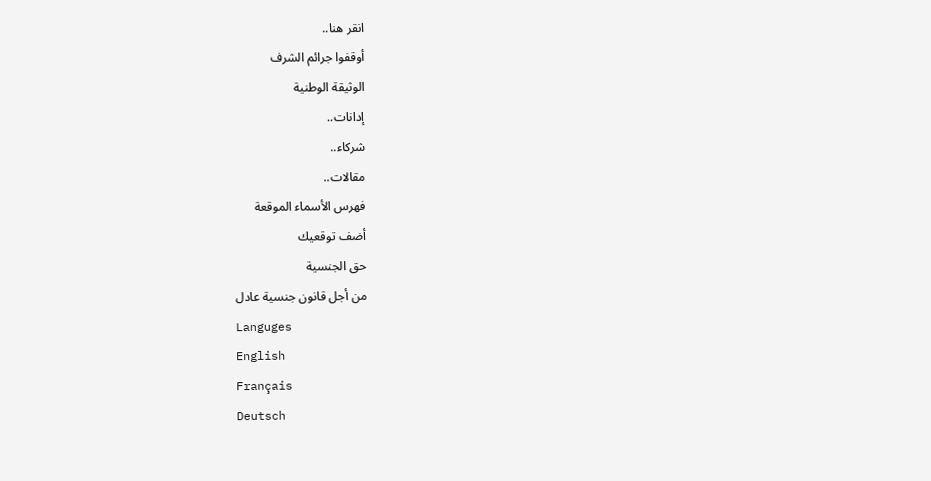انقر هنا..
أوقفوا جرائم الشرف
الوثيقة الوطنية
إدانات..
شركاء..
مقالات..
فهرس الأسماء الموقعة
أضف توقعيك
حق الجنسية
من أجل قانون جنسية عادل
Languges
English
Français
Deutsch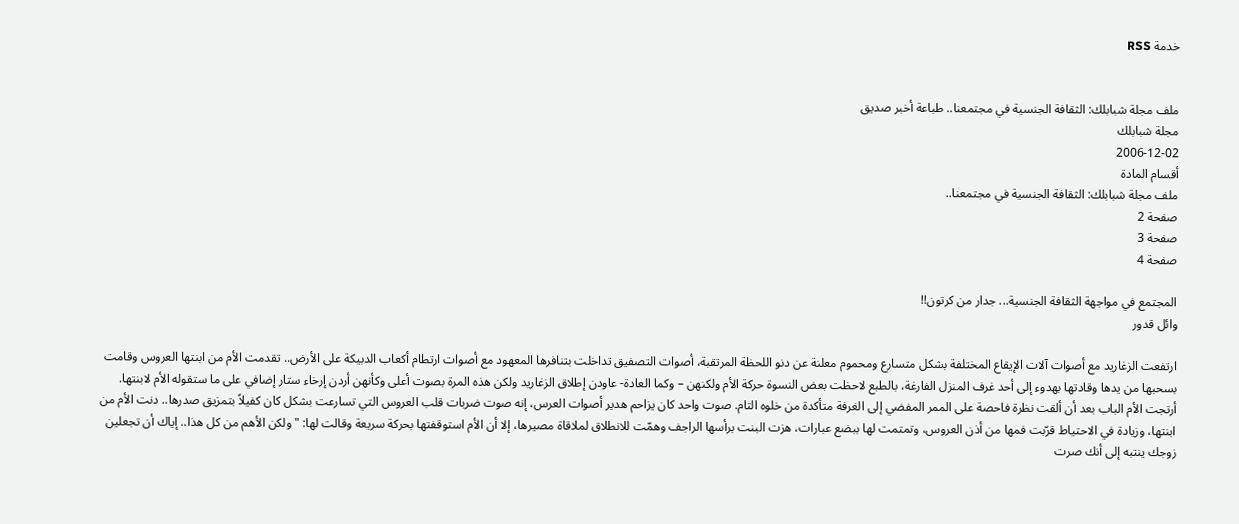خدمة RSS


ملف مجلة شبابلك: الثقافة الجنسية في مجتمعنا.. طباعة أخبر صديق
مجلة شبابلك
2006-12-02
أقسام المادة
ملف مجلة شبابلك: الثقافة الجنسية في مجتمعنا..
صفحة 2
صفحة 3
صفحة 4

المجتمع في مواجهة الثقافة الجنسية... جدار من كرتون!!
وائل قدور

ارتفعت الزغاريد مع أصوات آلات الإيقاع المختلفة بشكل متسارع ومحموم معلنة عن دنو اللحظة المرتقبة، أصوات التصفيق تداخلت بتنافرها المعهود مع أصوات ارتطام أكعاب الدبيكة على الأرض.. تقدمت الأم من ابنتها العروس وقامت بسحبها من يدها وقادتها بهدوء إلى أحد غرف المنزل الفارغة، بالطبع لاحظت بعض النسوة حركة الأم ولكنهن – وكما العادة- عاودن إطلاق الزغاريد ولكن هذه المرة بصوت أعلى وكأنهن أردن إرخاء ستار إضافي على ما ستقوله الأم لابنتها. أرتجت الأم الباب بعد أن ألقت نظرة فاحصة على الممر المفضي إلى الغرفة متأكدة من خلوه التام. صوت واحد كان يزاحم هدير أصوات العرس، إنه صوت ضربات قلب العروس التي تسارعت بشكل كان كفيلاً بتمزيق صدرها.. دنت الأم من ابنتها، وزيادة في الاحتياط قرّبت فمها من أذن العروس، وتمتمت لها ببضع عبارات، هزت البنت برأسها الراجف وهمّت للانطلاق لملاقاة مصيرها، إلا أن الأم استوقفتها بحركة سريعة وقالت لها: "ولكن الأهم من كل هذا.. إياك أن تجعلين زوجك ينتبه إلى أنك صرت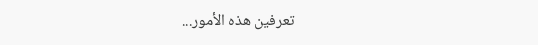تعرفين هذه الأمور...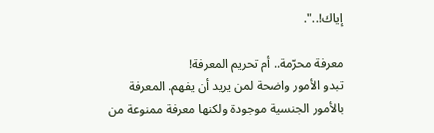إياك!..".

معرفة محرّمة.. أم تحريم المعرفة!
تبدو الأمور واضحة لمن يريد أن يفهم. المعرفة بالأمور الجنسية موجودة ولكنها معرفة ممنوعة من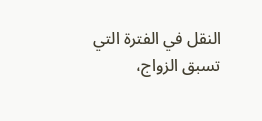النقل في الفترة التي تسبق الزواج،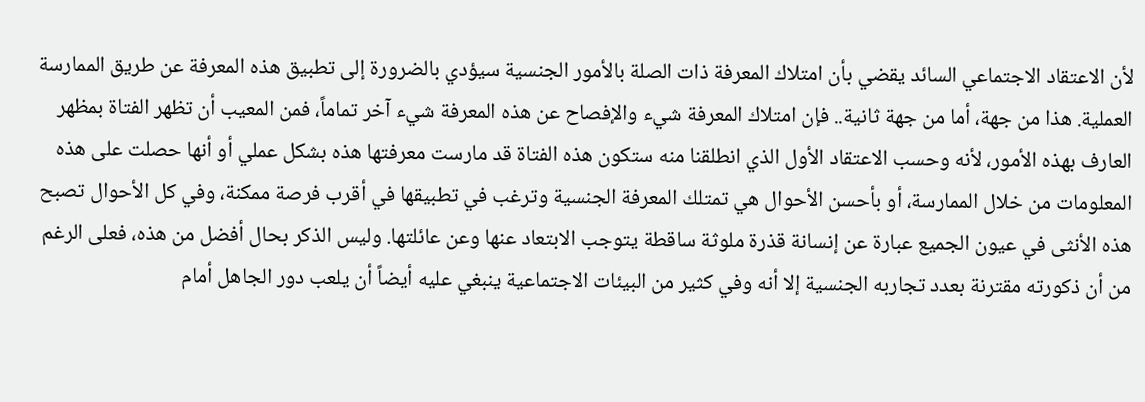لأن الاعتقاد الاجتماعي السائد يقضي بأن امتلاك المعرفة ذات الصلة بالأمور الجنسية سيؤدي بالضرورة إلى تطبيق هذه المعرفة عن طريق الممارسة العملية. هذا من جهة، أما من جهة ثانية.. فإن امتلاك المعرفة شيء والإفصاح عن هذه المعرفة شيء آخر تماماً، فمن المعيب أن تظهر الفتاة بمظهر العارف بهذه الأمور، لأنه وحسب الاعتقاد الأول الذي انطلقنا منه ستكون هذه الفتاة قد مارست معرفتها هذه بشكل عملي أو أنها حصلت على هذه المعلومات من خلال الممارسة، أو بأحسن الأحوال هي تمتلك المعرفة الجنسية وترغب في تطبيقها في أقرب فرصة ممكنة، وفي كل الأحوال تصبح هذه الأنثى في عيون الجميع عبارة عن إنسانة قذرة ملوثة ساقطة يتوجب الابتعاد عنها وعن عائلتها. وليس الذكر بحال أفضل من هذه، فعلى الرغم من أن ذكورته مقترنة بعدد تجاربه الجنسية إلا أنه وفي كثير من البيئات الاجتماعية ينبغي عليه أيضاً أن يلعب دور الجاهل أمام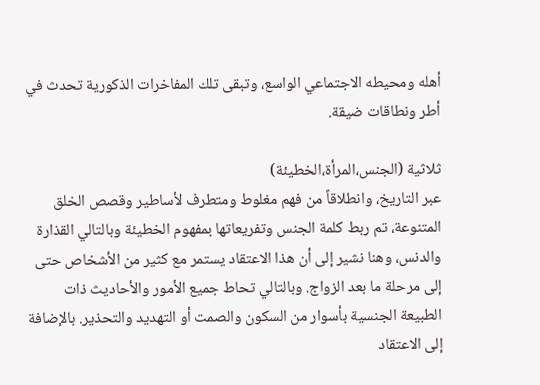أهله ومحيطه الاجتماعي الواسع، وتبقى تلك المفاخرات الذكورية تحدث في أطر ونطاقات ضيقة.

ثلاثية (الجنس،المرأة،الخطيئة)
عبر التاريخ، وانطلاقاً من فهم مغلوط ومتطرف لأساطير وقصص الخلق المتنوعة، تم ربط كلمة الجنس وتفريعاتها بمفهوم الخطيئة وبالتالي القذارة والدنس، وهنا نشير إلى أن هذا الاعتقاد يستمر مع كثير من الأشخاص حتى إلى مرحلة ما بعد الزواج. وبالتالي تحاط جميع الأمور والأحاديث ذات الطبيعة الجنسية بأسوار من السكون والصمت أو التهديد والتحذير. بالإضافة إلى الاعتقاد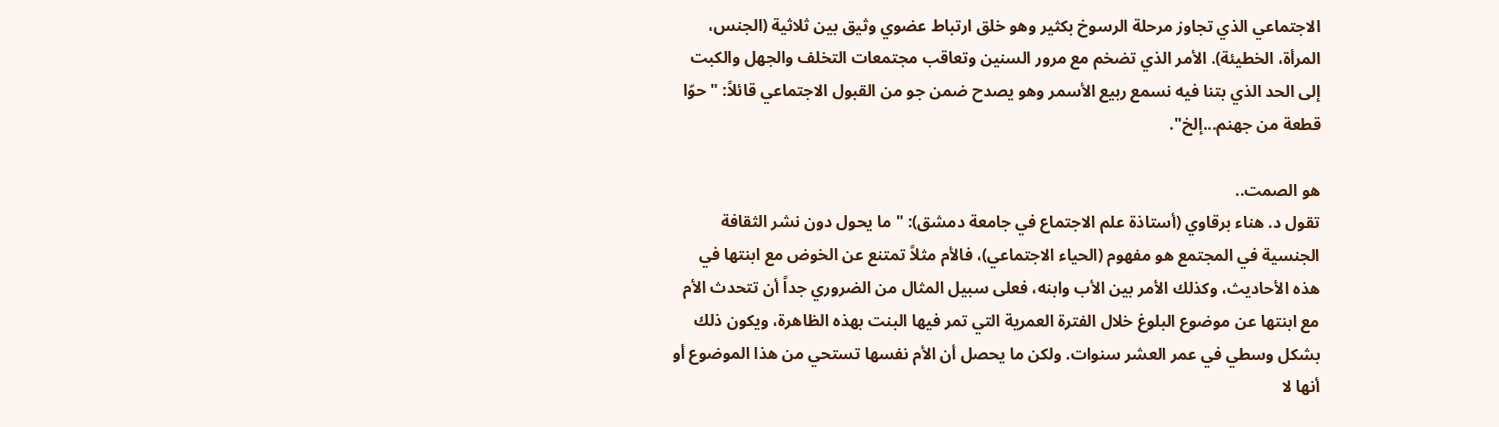الاجتماعي الذي تجاوز مرحلة الرسوخ بكثير وهو خلق ارتباط عضوي وثيق بين ثلاثية (الجنس، المرأة، الخطيئة). الأمر الذي تضخم مع مرور السنين وتعاقب مجتمعات التخلف والجهل والكبت إلى الحد الذي بتنا فيه نسمع ربيع الأسمر وهو يصدح ضمن جو من القبول الاجتماعي قائلاً: "حوّا قطعة من جهنم...إلخ".

هو الصمت..
تقول د. هناء برقاوي (أستاذة علم الاجتماع في جامعة دمشق): " ما يحول دون نشر الثقافة الجنسية في المجتمع هو مفهوم (الحياء الاجتماعي)، فالأم مثلاً تمتنع عن الخوض مع ابنتها في هذه الأحاديث، وكذلك الأمر بين الأب وابنه، فعلى سبيل المثال من الضروري جداً أن تتحدث الأم مع ابنتها عن موضوع البلوغ خلال الفترة العمرية التي تمر فيها البنت بهذه الظاهرة، ويكون ذلك بشكل وسطي في عمر العشر سنوات. ولكن ما يحصل أن الأم نفسها تستحي من هذا الموضوع أو أنها لا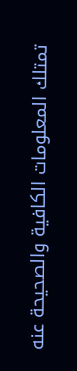تمتلك المعلومات الكافية والصحيحة عنه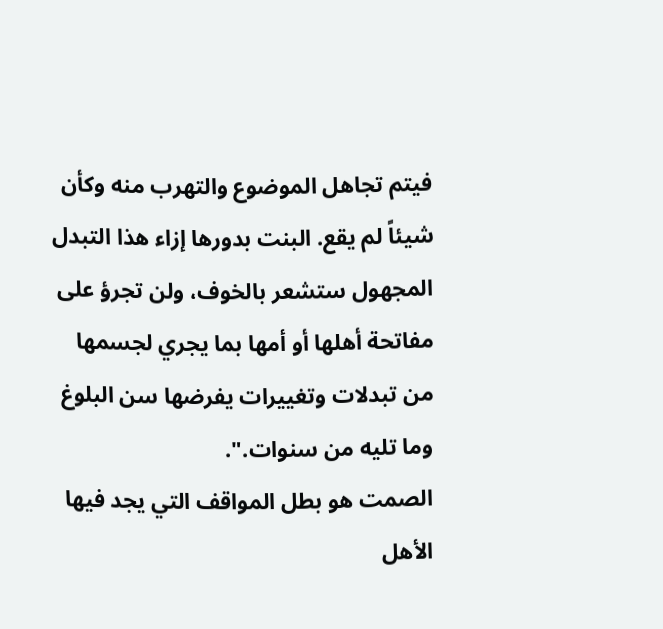فيتم تجاهل الموضوع والتهرب منه وكأن شيئاً لم يقع. البنت بدورها إزاء هذا التبدل المجهول ستشعر بالخوف، ولن تجرؤ على مفاتحة أهلها أو أمها بما يجري لجسمها من تبدلات وتغييرات يفرضها سن البلوغ وما تليه من سنوات.".
الصمت هو بطل المواقف التي يجد فيها الأهل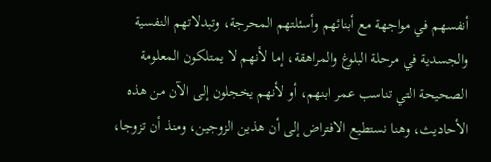أنفسهم في مواجهة مع أبنائهم وأسئلتهم المحرجة، وتبدلاتهم النفسية والجسدية في مرحلة البلوغ والمراهقة، إما لأنهم لا يمتلكون المعلومة الصحيحة التي تناسب عمر ابنهم، أو لأنهم يخجلون إلى الآن من هذه الأحاديث، وهنا نستطيع الافتراض إلى أن هذين الزوجين، ومنذ أن تزوجا،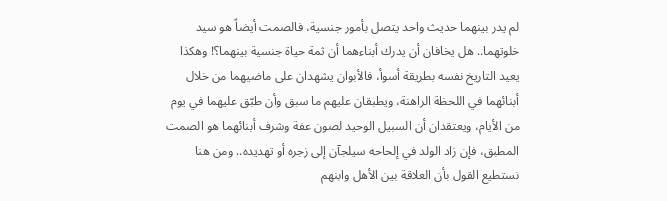لم يدر بينهما حديث واحد يتصل بأمور جنسية، فالصمت أيضاً هو سيد خلوتهما.. هل يخافان أن يدرك أبناءهما أن ثمة حياة جنسية بينهما؟! وهكذا يعيد التاريخ نفسه بطريقة أسوأ، فالأبوان يشهدان على ماضيهما من خلال أبنائهما في اللحظة الراهنة، ويطبقان عليهم ما سبق وأن طبّق عليهما في يوم من الأيام، ويعتقدان أن السبيل الوحيد لصون عفة وشرف أبنائهما هو الصمت المطبق، فإن زاد الولد في إلحاحه سيلجآن إلى زجره أو تهديده.. ومن هنا نستطيع القول بأن العلاقة بين الأهل وابنهم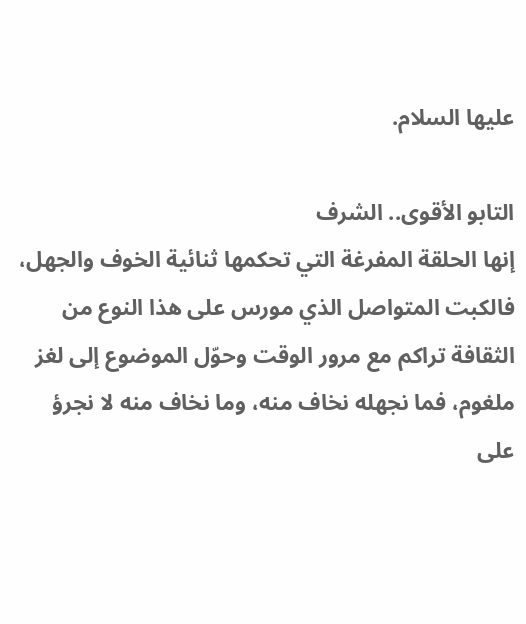عليها السلام.

التابو الأقوى.. الشرف
إنها الحلقة المفرغة التي تحكمها ثنائية الخوف والجهل، فالكبت المتواصل الذي مورس على هذا النوع من الثقافة تراكم مع مرور الوقت وحوّل الموضوع إلى لغز ملغوم، فما نجهله نخاف منه، وما نخاف منه لا نجرؤ على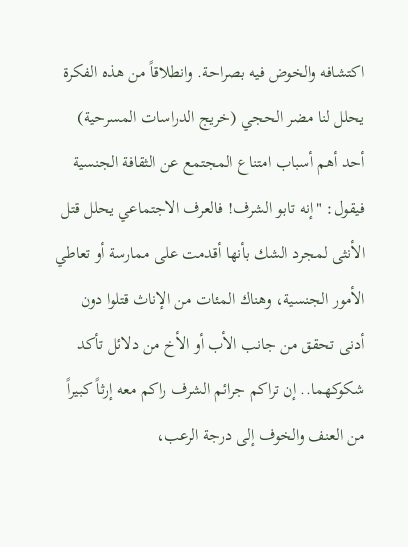اكتشافه والخوض فيه بصراحة. وانطلاقاً من هذه الفكرة يحلل لنا مضر الحجي (خريج الدراسات المسرحية) أحد أهم أسباب امتناع المجتمع عن الثقافة الجنسية فيقول: "إنه تابو الشرف! فالعرف الاجتماعي يحلل قتل الأنثى لمجرد الشك بأنها أقدمت على ممارسة أو تعاطي الأمور الجنسية، وهناك المئات من الإناث قتلوا دون أدنى تحقق من جانب الأب أو الأخ من دلائل تأكد شكوكهما.. إن تراكم جرائم الشرف راكم معه إرثاً كبيراً من العنف والخوف إلى درجة الرعب،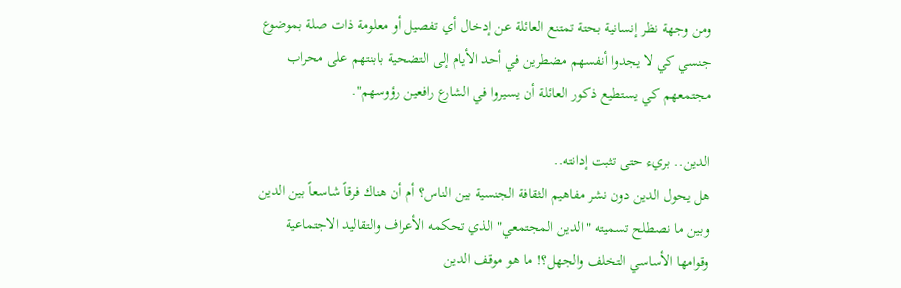ومن وجهة نظر إنسانية بحتة تمتنع العائلة عن إدخال أي تفصيل أو معلومة ذات صلة بموضوع جنسي كي لا يجدوا أنفسهم مضطرين في أحد الأيام إلى التضحية بابنتهم على محراب مجتمعهم كي يستطيع ذكور العائلة أن يسيروا في الشارع رافعين رؤوسهم".

الدين.. بريء حتى تثبت إدانته..
هل يحول الدين دون نشر مفاهيم الثقافة الجنسية بين الناس؟ أم أن هناك فرقاً شاسعاً بين الدين وبين ما نصطلح تسميته "الدين المجتمعي" الذي تحكمه الأعراف والتقاليد الاجتماعية وقوامها الأساسي التخلف والجهل؟! ما هو موقف الدين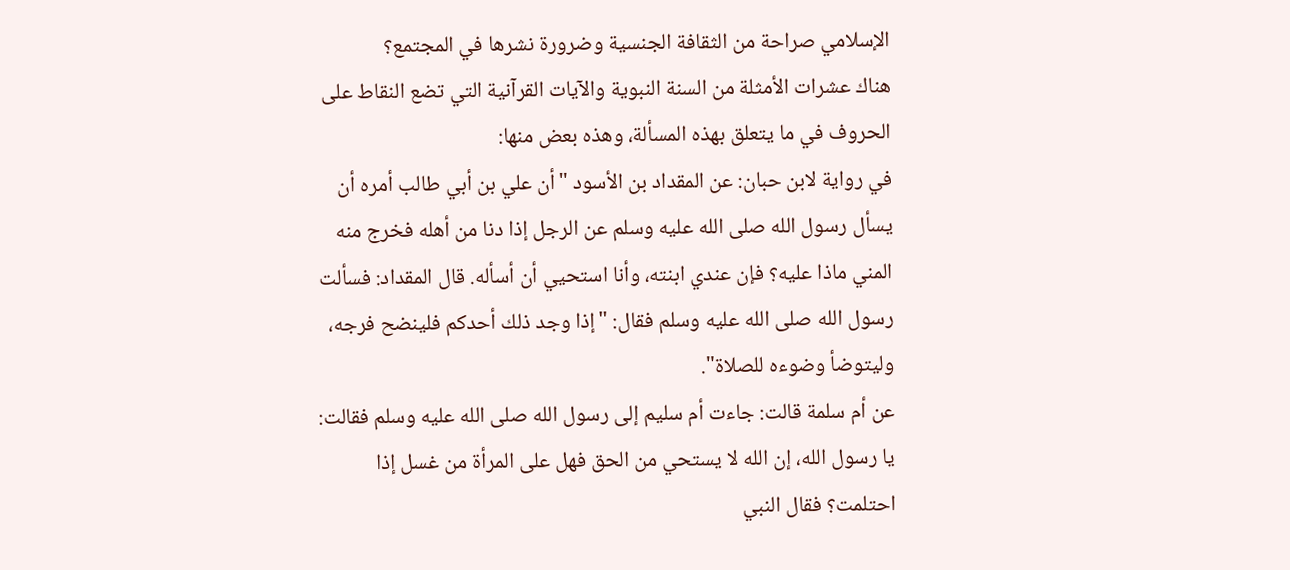الإسلامي صراحة من الثقافة الجنسية وضرورة نشرها في المجتمع؟
هناك عشرات الأمثلة من السنة النبوية والآيات القرآنية التي تضع النقاط على الحروف في ما يتعلق بهذه المسألة، وهذه بعض منها:
في رواية لابن حبان: عن المقداد بن الأسود "أن علي بن أبي طالب أمره أن يسأل رسول الله صلى الله عليه وسلم عن الرجل إذا دنا من أهله فخرج منه المني ماذا عليه؟ فإن عندي ابنته، وأنا استحيي أن أسأله. قال المقداد: فسألت رسول الله صلى الله عليه وسلم فقال: "إذا وجد ذلك أحدكم فلينضح فرجه، وليتوضأ وضوءه للصلاة".
عن أم سلمة قالت: جاءت أم سليم إلى رسول الله صلى الله عليه وسلم فقالت: يا رسول الله، إن الله لا يستحي من الحق فهل على المرأة من غسل إذا احتلمت؟ فقال النبي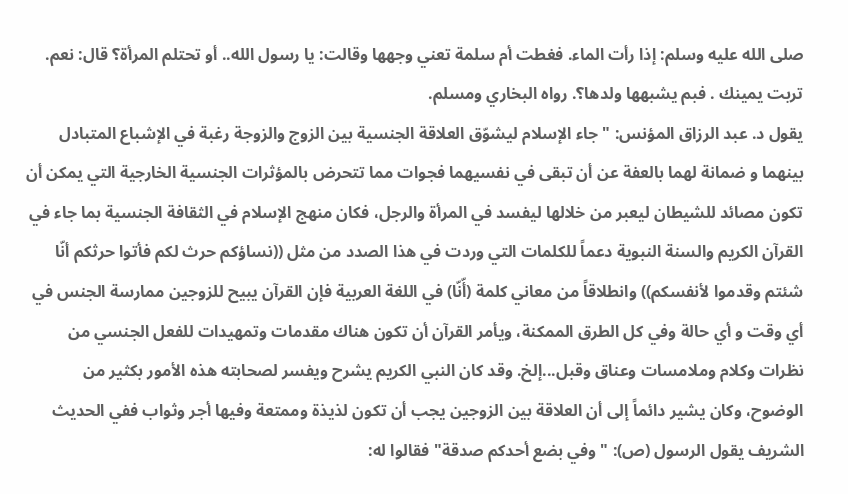صلى الله عليه وسلم: إذا رأت الماء. فغطت أم سلمة تعني وجهها وقالت: يا رسول الله.. أو تحتلم المرأة؟ قال: نعم. تربت يمينك . فبم يشبهها ولدها؟. رواه البخاري ومسلم.
يقول د. عبد الرزاق المؤنس: " جاء الإسلام ليشوّق العلاقة الجنسية بين الزوج والزوجة رغبة في الإشباع المتبادل بينهما و ضمانة لهما بالعفة عن أن تبقى في نفسيهما فجوات مما تتحرض بالمؤثرات الجنسية الخارجية التي يمكن أن تكون مصائد للشيطان ليعبر من خلالها ليفسد في المرأة والرجل، فكان منهج الإسلام في الثقافة الجنسية بما جاء في القرآن الكريم والسنة النبوية دعماً للكلمات التي وردت في هذا الصدد من مثل ((نساؤكم حرث لكم فأتوا حرثكم أنّا شئتم وقدموا لأنفسكم)) وانطلاقاً من معاني كلمة (أّنّا) في اللغة العربية فإن القرآن يبيح للزوجين ممارسة الجنس في أي وقت و أي حالة وفي كل الطرق الممكنة، ويأمر القرآن أن تكون هناك مقدمات وتمهيدات للفعل الجنسي من نظرات وكلام وملامسات وعناق وقبل...إلخ. وقد كان النبي الكريم يشرح ويفسر لصحابته هذه الأمور بكثير من الوضوح، وكان يشير دائماً إلى أن العلاقة بين الزوجين يجب أن تكون لذيذة وممتعة وفيها أجر وثواب ففي الحديث الشريف يقول الرسول (ص): " وفي بضع أحدكم صدقة" فقالوا له: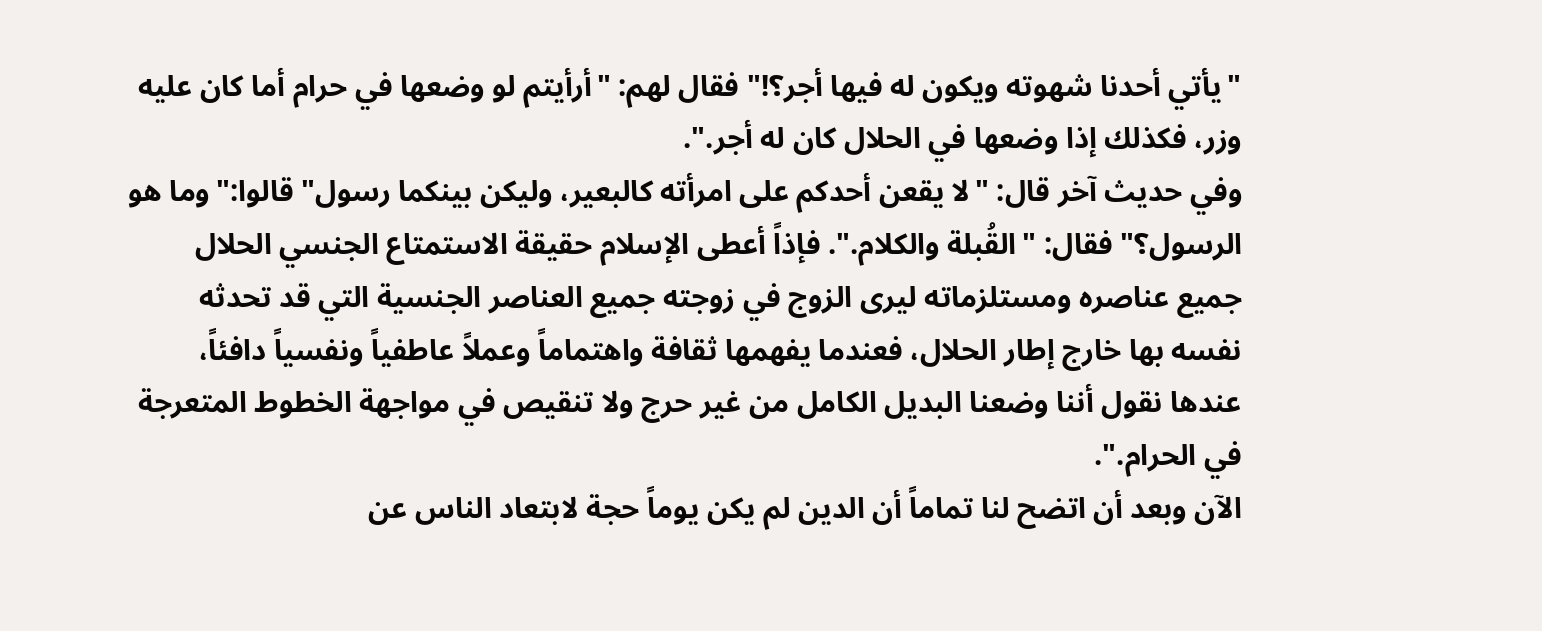"يأتي أحدنا شهوته ويكون له فيها أجر؟!" فقال لهم: "أرأيتم لو وضعها في حرام أما كان عليه وزر، فكذلك إذا وضعها في الحلال كان له أجر.".
وفي حديث آخر قال: "لا يقعن أحدكم على امرأته كالبعير، وليكن بينكما رسول" قالوا:"وما هو الرسول؟" فقال: "القُبلة والكلام.". فإذاً أعطى الإسلام حقيقة الاستمتاع الجنسي الحلال جميع عناصره ومستلزماته ليرى الزوج في زوجته جميع العناصر الجنسية التي قد تحدثه نفسه بها خارج إطار الحلال، فعندما يفهمها ثقافة واهتماماً وعملاً عاطفياً ونفسياً دافئاً، عندها نقول أننا وضعنا البديل الكامل من غير حرج ولا تنقيص في مواجهة الخطوط المتعرجة في الحرام.".
الآن وبعد أن اتضح لنا تماماً أن الدين لم يكن يوماً حجة لابتعاد الناس عن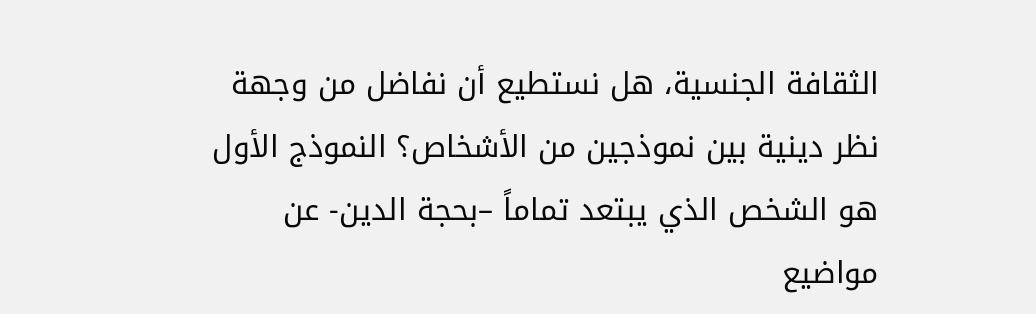الثقافة الجنسية، هل نستطيع أن نفاضل من وجهة نظر دينية بين نموذجين من الأشخاص؟ النموذج الأول هو الشخص الذي يبتعد تماماً –بحجة الدين- عن مواضيع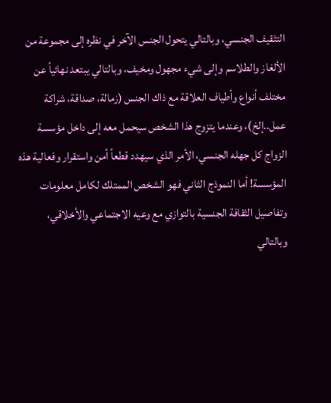التثقيف الجنسي، وبالتالي يتحول الجنس الآخر في نظره إلى مجموعة من الألغاز والطلاسم وإلى شيء مجهول ومخيف، وبالتالي يبتعد نهائياً عن مختلف أنواع وأطياف العلاقة مع ذاك الجنس (زمالة، صداقة، شراكة عمل..إلخ)، وعندما يتزوج هذا الشخص سيحمل معه إلى داخل مؤسسة الزواج كل جهله الجنسي، الأمر الذي سيهدد قطعاً أمن واستقرار وفعالية هذه المؤسسة! أما النموذج الثاني فهو الشخص الممتلك لكامل معلومات وتفاصيل الثقافة الجنسية بالتوازي مع وعيه الاجتماعي والأخلاقي، وبالتالي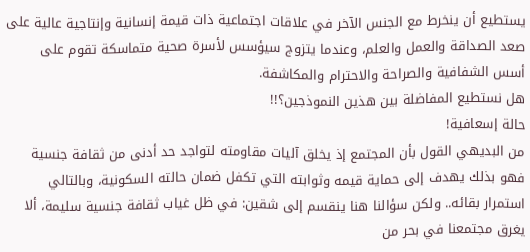يستطيع أن ينخرط مع الجنس الآخر في علاقات اجتماعية ذات قيمة إنسانية وإنتاجية عالية على صعد الصداقة والعمل والعلم، وعندما يتزوج سيؤسس لأسرة صحية متماسكة تقوم على أسس الشفافية والصراحة والاحترام والمكاشفة.
هل نستطيع المفاضلة بين هذين النموذجين؟!!
حالة إسعافية!
من البديهي القول بأن المجتمع إذ يخلق آليات مقاومته لتواجد حد أدنى من ثقافة جنسية فهو بذلك يهدف إلى حماية قيمه وثوابته التي تكفل ضمان حالته السكونية، وبالتالي استمرار بقائه.. ولكن سؤالنا هنا ينقسم إلى شقين: في ظل غياب ثقافة جنسية سليمة، ألا يغرق مجتمعنا في بحر من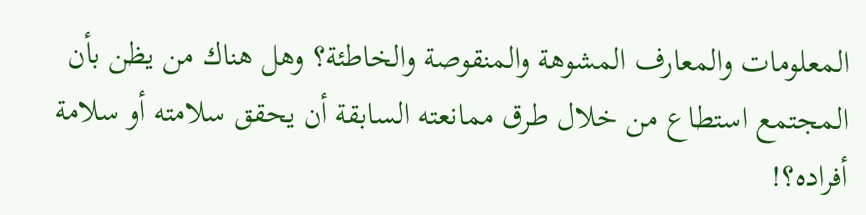المعلومات والمعارف المشوهة والمنقوصة والخاطئة؟ وهل هناك من يظن بأن المجتمع استطاع من خلال طرق ممانعته السابقة أن يحقق سلامته أو سلامة أفراده؟!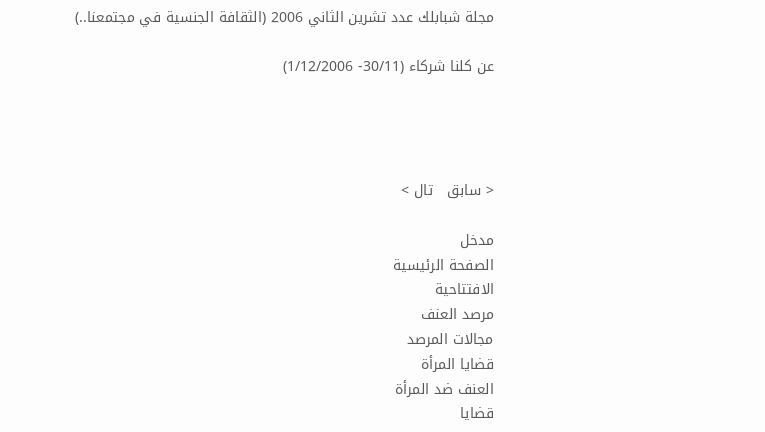مجلة شبابلك عدد تشرين الثاني 2006 (الثقافة الجنسية في مجتمعنا..)

عن كلنا شركاء (30/11- 1/12/2006)




< سابق   تال >

مدخل
الصفحة الرئيسية
الافتتاحية
مرصد العنف
مجالات المرصد
قضايا المرأة
العنف ضد المرأة
قضايا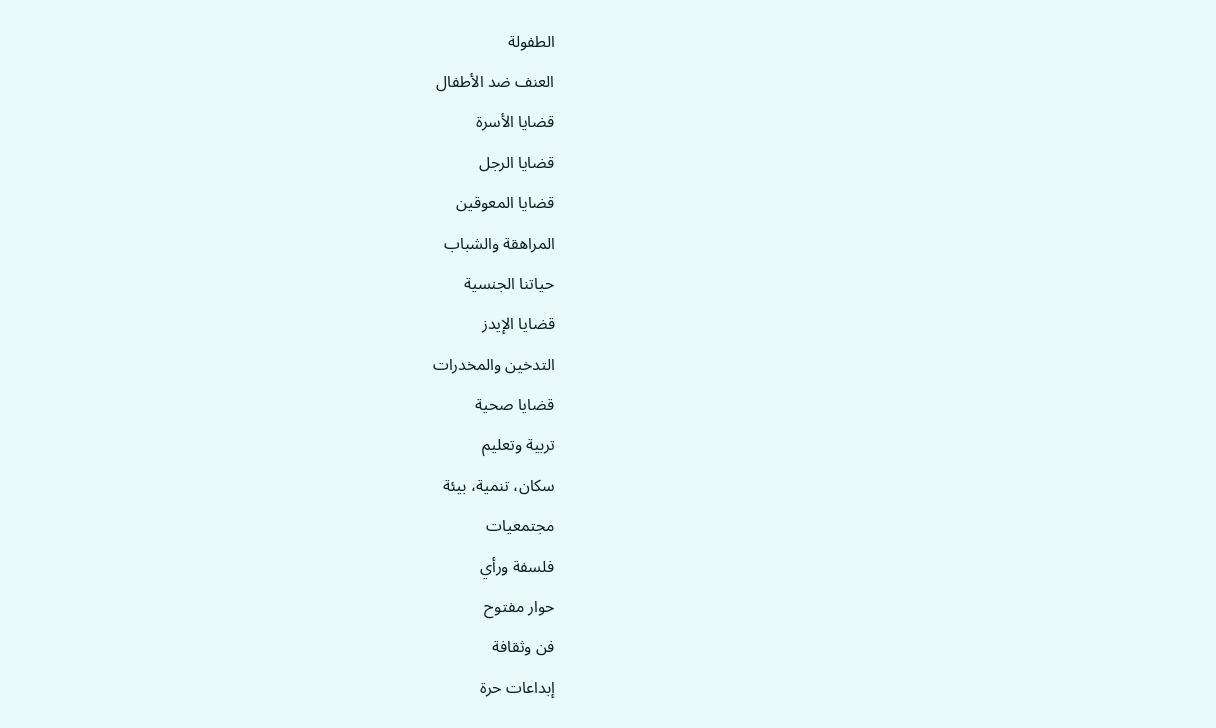الطفولة
العنف ضد الأطفال
قضايا الأسرة
قضايا الرجل
قضايا المعوقين
المراهقة والشباب
حياتنا الجنسية
قضايا الإيدز
التدخين والمخدرات
قضايا صحية
تربية وتعليم
سكان، تنمية، بيئة
مجتمعيات
فلسفة ورأي
حوار مفتوح
فن وثقافة
إبداعات حرة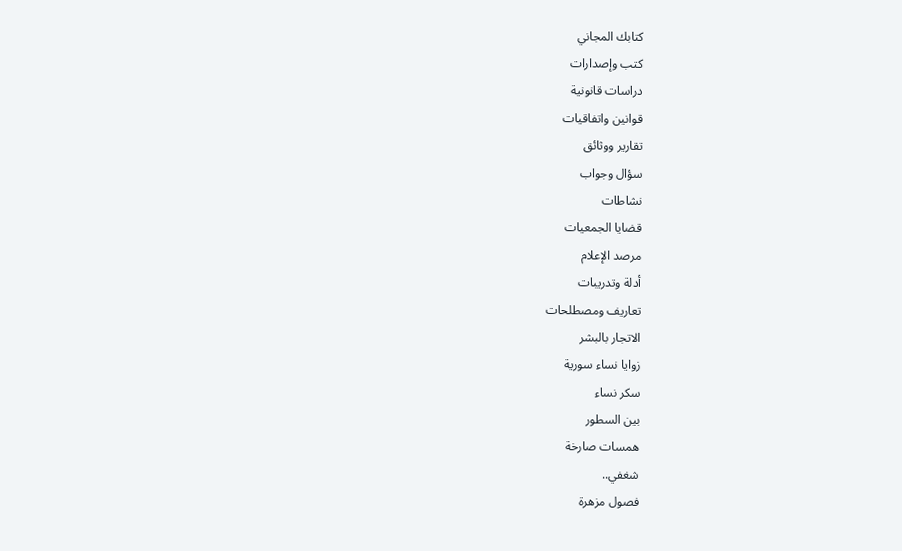كتابك المجاني
كتب وإصدارات
دراسات قانونية
قوانين واتفاقيات
تقارير ووثائق
سؤال وجواب
نشاطات
قضايا الجمعيات
مرصد الإعلام
أدلة وتدريبات
تعاريف ومصطلحات
الاتجار بالبشر
زوايا نساء سورية
سكر نساء
بين السطور
همسات صارخة
شغفي..
فصول مزهرة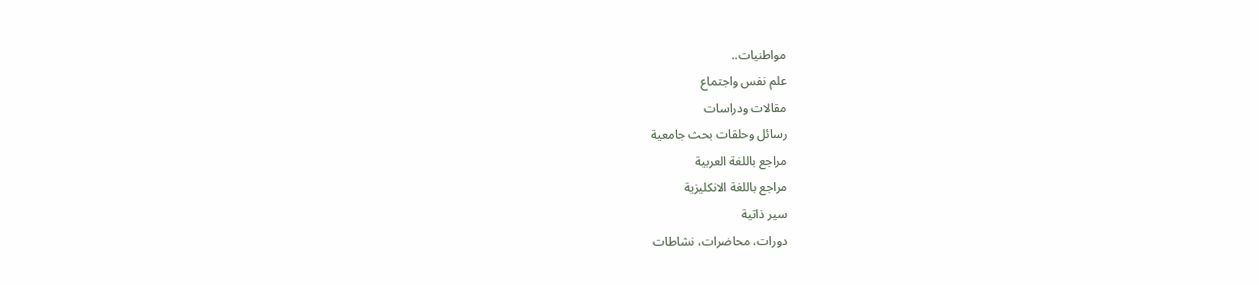مواطنيات..
علم نفس واجتماع
مقالات ودراسات
رسائل وحلقات بحث جامعية
مراجع باللغة العربية
مراجع باللغة الانكليزية
سير ذاتية
دورات، محاضرات، نشاطات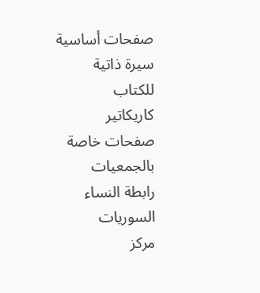صفحات أساسية
سيرة ذاتية للكتاب
كاريكاتير
صفحات خاصة بالجمعيات
رابطة النساء السوريات
مركز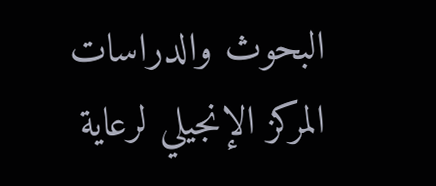البحوث والدراسات
المركز الإنجيلي لرعاية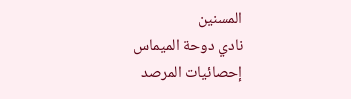المسنين
نادي دوحة الميماس
إحصائيات المرصد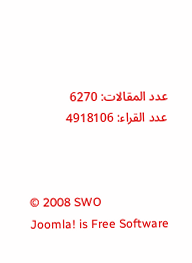عدد المقالات: 6270
عدد القراء: 4918106



© 2008 SWO
Joomla! is Free Software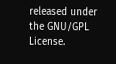released under the GNU/GPL License.